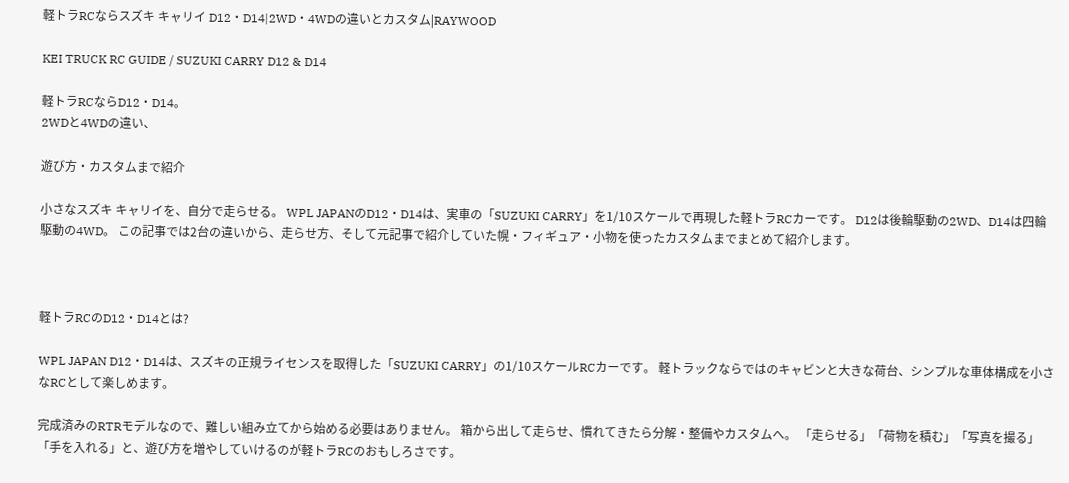軽トラRCならスズキ キャリイ D12・D14|2WD・4WDの違いとカスタム|RAYWOOD

KEI TRUCK RC GUIDE / SUZUKI CARRY D12 & D14

軽トラRCならD12・D14。
2WDと4WDの違い、

遊び方・カスタムまで紹介

小さなスズキ キャリイを、自分で走らせる。 WPL JAPANのD12・D14は、実車の「SUZUKI CARRY」を1/10スケールで再現した軽トラRCカーです。 D12は後輪駆動の2WD、D14は四輪駆動の4WD。 この記事では2台の違いから、走らせ方、そして元記事で紹介していた幌・フィギュア・小物を使ったカスタムまでまとめて紹介します。



軽トラRCのD12・D14とは?

WPL JAPAN D12・D14は、スズキの正規ライセンスを取得した「SUZUKI CARRY」の1/10スケールRCカーです。 軽トラックならではのキャビンと大きな荷台、シンプルな車体構成を小さなRCとして楽しめます。

完成済みのRTRモデルなので、難しい組み立てから始める必要はありません。 箱から出して走らせ、慣れてきたら分解・整備やカスタムへ。 「走らせる」「荷物を積む」「写真を撮る」「手を入れる」と、遊び方を増やしていけるのが軽トラRCのおもしろさです。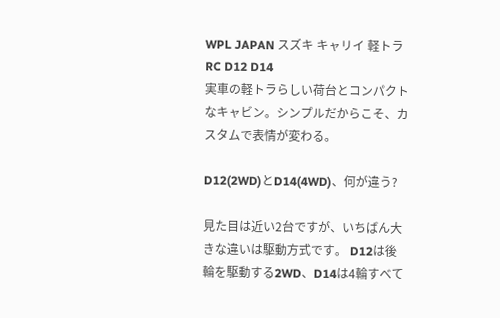WPL JAPAN スズキ キャリイ 軽トラRC D12 D14
実車の軽トラらしい荷台とコンパクトなキャビン。シンプルだからこそ、カスタムで表情が変わる。

D12(2WD)とD14(4WD)、何が違う?

見た目は近い2台ですが、いちばん大きな違いは駆動方式です。 D12は後輪を駆動する2WD、D14は4輪すべて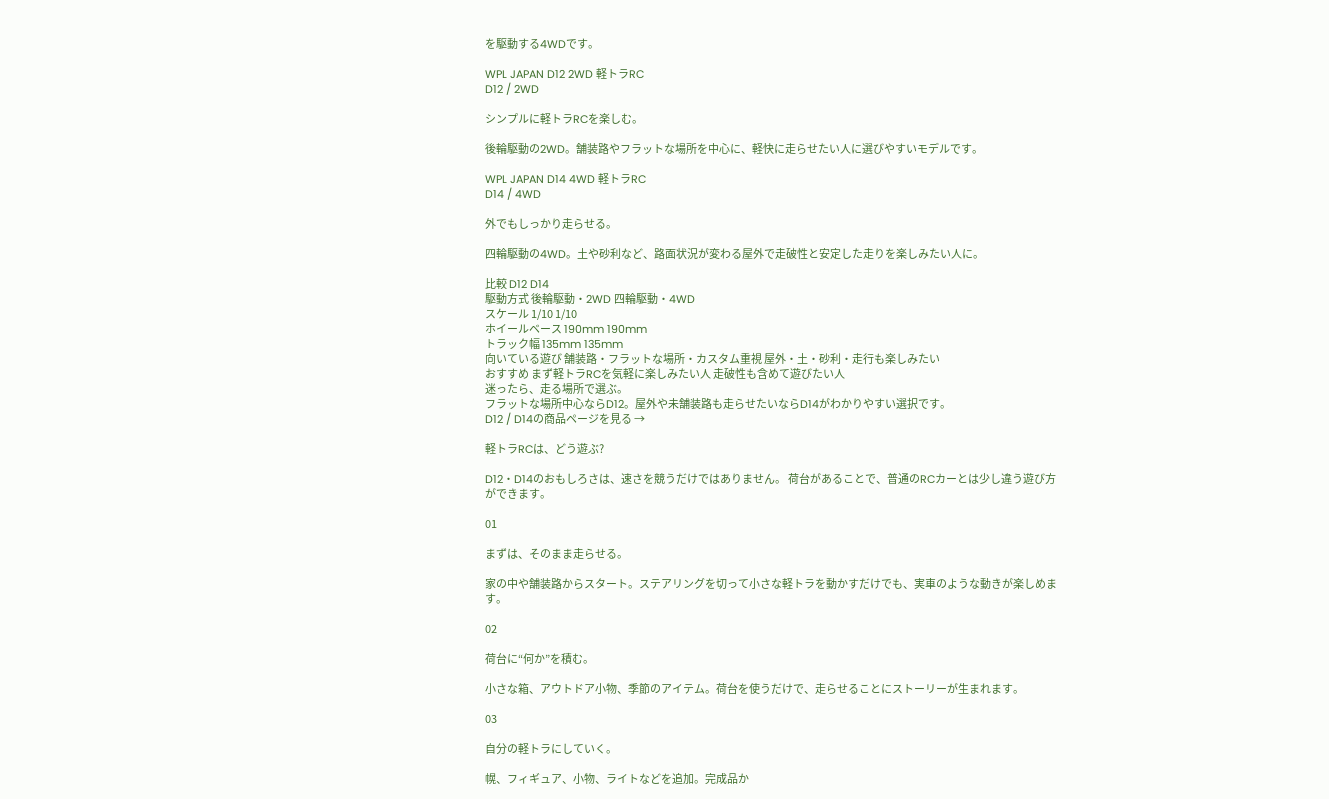を駆動する4WDです。

WPL JAPAN D12 2WD 軽トラRC
D12 / 2WD

シンプルに軽トラRCを楽しむ。

後輪駆動の2WD。舗装路やフラットな場所を中心に、軽快に走らせたい人に選びやすいモデルです。

WPL JAPAN D14 4WD 軽トラRC
D14 / 4WD

外でもしっかり走らせる。

四輪駆動の4WD。土や砂利など、路面状況が変わる屋外で走破性と安定した走りを楽しみたい人に。

比較 D12 D14
駆動方式 後輪駆動・2WD 四輪駆動・4WD
スケール 1/10 1/10
ホイールベース 190mm 190mm
トラック幅 135mm 135mm
向いている遊び 舗装路・フラットな場所・カスタム重視 屋外・土・砂利・走行も楽しみたい
おすすめ まず軽トラRCを気軽に楽しみたい人 走破性も含めて遊びたい人
迷ったら、走る場所で選ぶ。
フラットな場所中心ならD12。屋外や未舗装路も走らせたいならD14がわかりやすい選択です。
D12 / D14の商品ページを見る →

軽トラRCは、どう遊ぶ?

D12・D14のおもしろさは、速さを競うだけではありません。 荷台があることで、普通のRCカーとは少し違う遊び方ができます。

01

まずは、そのまま走らせる。

家の中や舗装路からスタート。ステアリングを切って小さな軽トラを動かすだけでも、実車のような動きが楽しめます。

02

荷台に“何か”を積む。

小さな箱、アウトドア小物、季節のアイテム。荷台を使うだけで、走らせることにストーリーが生まれます。

03

自分の軽トラにしていく。

幌、フィギュア、小物、ライトなどを追加。完成品か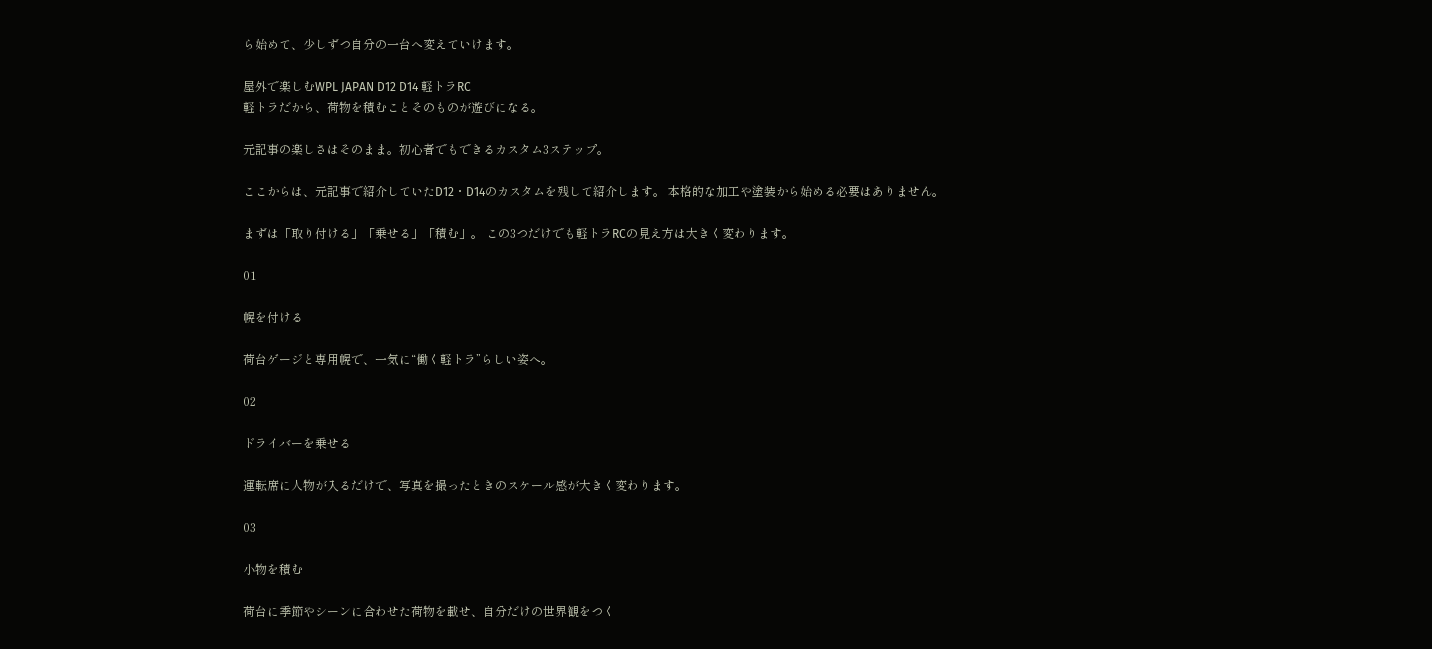ら始めて、少しずつ自分の一台へ変えていけます。

屋外で楽しむWPL JAPAN D12 D14 軽トラRC
軽トラだから、荷物を積むことそのものが遊びになる。

元記事の楽しさはそのまま。初心者でもできるカスタム3ステップ。

ここからは、元記事で紹介していたD12・D14のカスタムを残して紹介します。 本格的な加工や塗装から始める必要はありません。

まずは「取り付ける」「乗せる」「積む」。 この3つだけでも軽トラRCの見え方は大きく変わります。

01

幌を付ける

荷台ゲージと専用幌で、一気に“働く軽トラ”らしい姿へ。

02

ドライバーを乗せる

運転席に人物が入るだけで、写真を撮ったときのスケール感が大きく変わります。

03

小物を積む

荷台に季節やシーンに合わせた荷物を載せ、自分だけの世界観をつく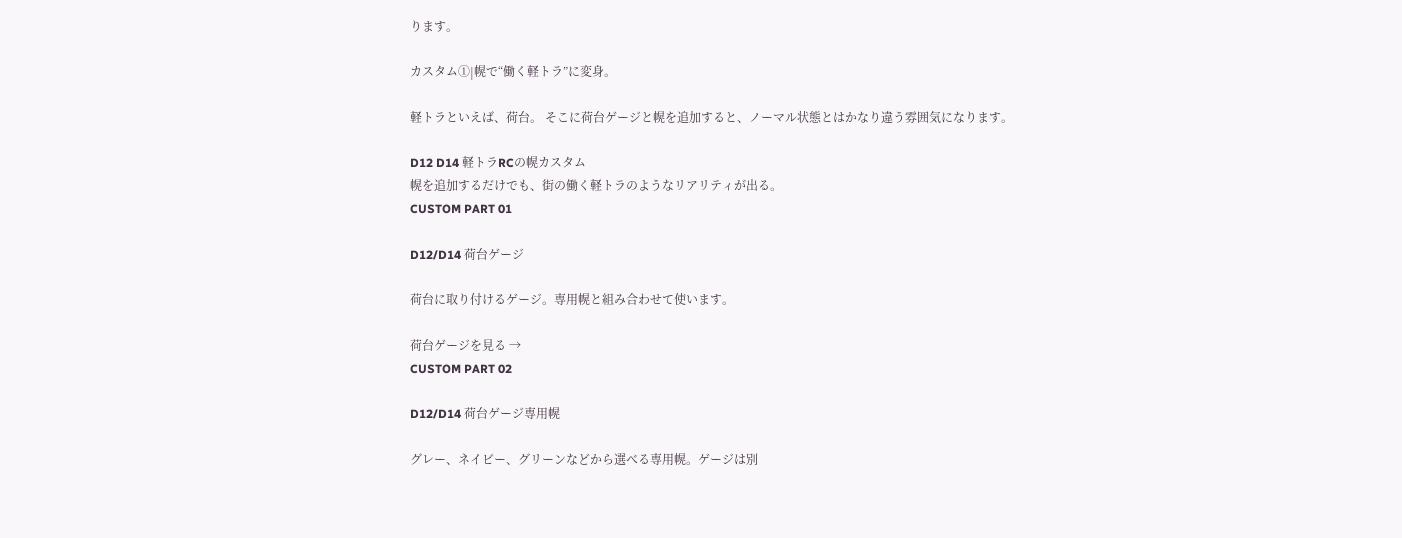ります。

カスタム①|幌で“働く軽トラ”に変身。

軽トラといえば、荷台。 そこに荷台ゲージと幌を追加すると、ノーマル状態とはかなり違う雰囲気になります。

D12 D14 軽トラRCの幌カスタム
幌を追加するだけでも、街の働く軽トラのようなリアリティが出る。
CUSTOM PART 01

D12/D14 荷台ゲージ

荷台に取り付けるゲージ。専用幌と組み合わせて使います。

荷台ゲージを見る →
CUSTOM PART 02

D12/D14 荷台ゲージ専用幌

グレー、ネイビー、グリーンなどから選べる専用幌。ゲージは別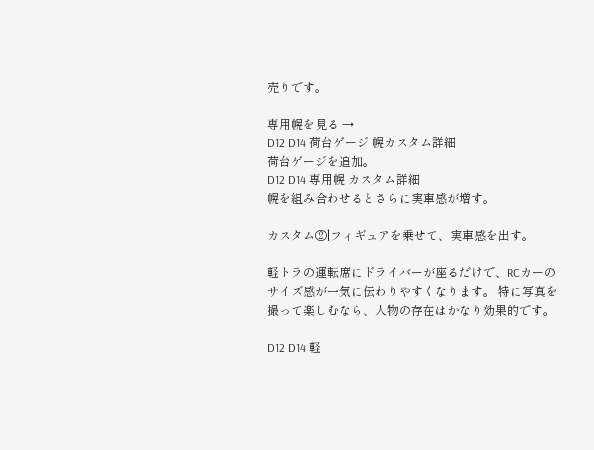売りです。

専用幌を見る →
D12 D14 荷台ゲージ 幌カスタム詳細
荷台ゲージを追加。
D12 D14 専用幌 カスタム詳細
幌を組み合わせるとさらに実車感が増す。

カスタム②|フィギュアを乗せて、実車感を出す。

軽トラの運転席にドライバーが座るだけで、RCカーのサイズ感が一気に伝わりやすくなります。 特に写真を撮って楽しむなら、人物の存在はかなり効果的です。

D12 D14 軽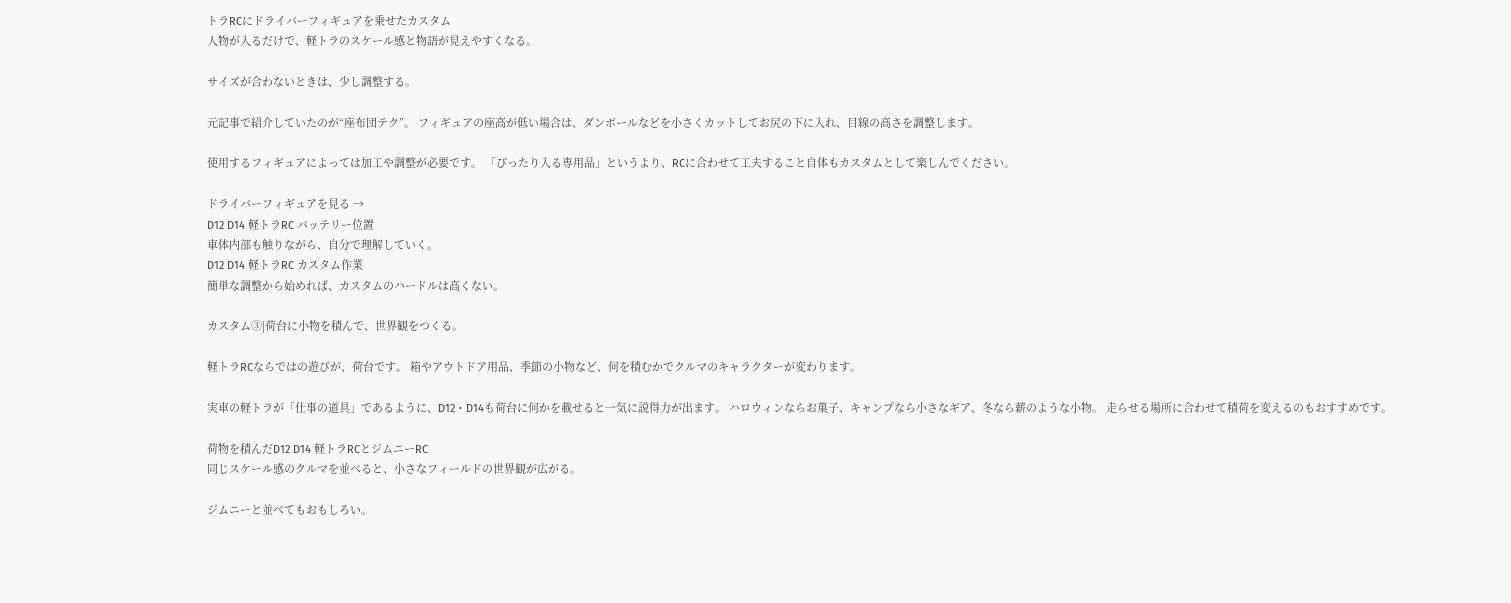トラRCにドライバーフィギュアを乗せたカスタム
人物が入るだけで、軽トラのスケール感と物語が見えやすくなる。

サイズが合わないときは、少し調整する。

元記事で紹介していたのが“座布団テク”。 フィギュアの座高が低い場合は、ダンボールなどを小さくカットしてお尻の下に入れ、目線の高さを調整します。

使用するフィギュアによっては加工や調整が必要です。 「ぴったり入る専用品」というより、RCに合わせて工夫すること自体もカスタムとして楽しんでください。

ドライバーフィギュアを見る →
D12 D14 軽トラRC バッテリー位置
車体内部も触りながら、自分で理解していく。
D12 D14 軽トラRC カスタム作業
簡単な調整から始めれば、カスタムのハードルは高くない。

カスタム③|荷台に小物を積んで、世界観をつくる。

軽トラRCならではの遊びが、荷台です。 箱やアウトドア用品、季節の小物など、何を積むかでクルマのキャラクターが変わります。

実車の軽トラが「仕事の道具」であるように、D12・D14も荷台に何かを載せると一気に説得力が出ます。 ハロウィンならお菓子、キャンプなら小さなギア、冬なら薪のような小物。 走らせる場所に合わせて積荷を変えるのもおすすめです。

荷物を積んだD12 D14 軽トラRCとジムニーRC
同じスケール感のクルマを並べると、小さなフィールドの世界観が広がる。

ジムニーと並べてもおもしろい。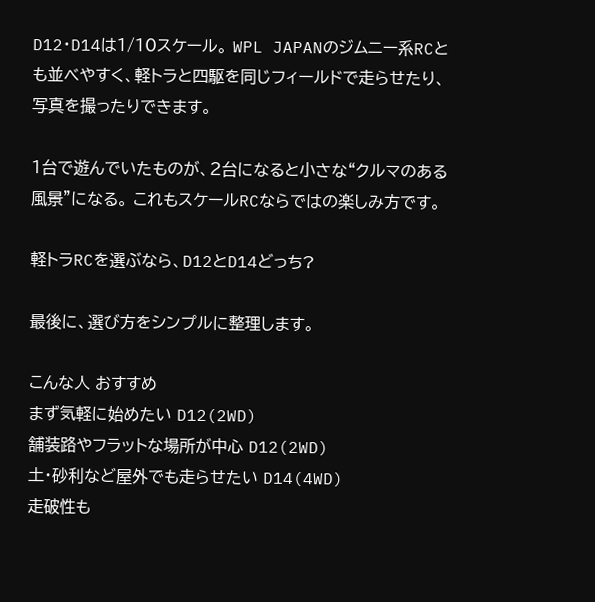D12・D14は1/10スケール。 WPL JAPANのジムニー系RCとも並べやすく、軽トラと四駆を同じフィールドで走らせたり、写真を撮ったりできます。

1台で遊んでいたものが、2台になると小さな“クルマのある風景”になる。 これもスケールRCならではの楽しみ方です。

軽トラRCを選ぶなら、D12とD14どっち?

最後に、選び方をシンプルに整理します。

こんな人 おすすめ
まず気軽に始めたい D12(2WD)
舗装路やフラットな場所が中心 D12(2WD)
土・砂利など屋外でも走らせたい D14(4WD)
走破性も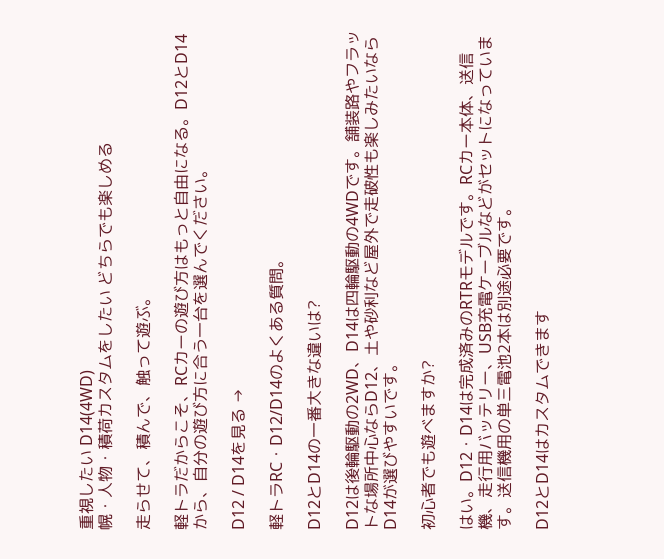重視したい D14(4WD)
幌・人物・積荷カスタムをしたい どちらでも楽しめる

走らせて、積んで、触って遊ぶ。

軽トラだからこそ、RCカーの遊び方はもっと自由になる。D12とD14から、自分の遊び方に合う一台を選んでください。

D12 / D14を見る →

軽トラRC・D12/D14のよくある質問。

D12とD14の一番大きな違いは?

D12は後輪駆動の2WD、D14は四輪駆動の4WDです。舗装路やフラットな場所中心ならD12、土や砂利など屋外で走破性も楽しみたいならD14が選びやすいです。

初心者でも遊べますか?

はい。D12・D14は完成済みのRTRモデルです。RCカー本体、送信機、走行用バッテリー、USB充電ケーブルなどがセットになっています。送信機用の単三電池2本は別途必要です。

D12とD14はカスタムできます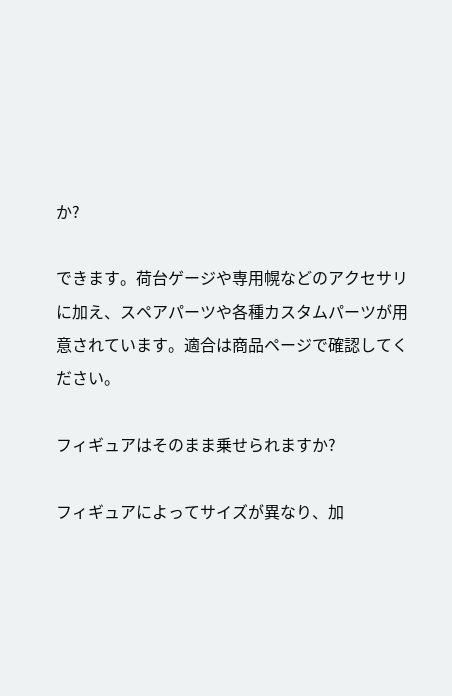か?

できます。荷台ゲージや専用幌などのアクセサリに加え、スペアパーツや各種カスタムパーツが用意されています。適合は商品ページで確認してください。

フィギュアはそのまま乗せられますか?

フィギュアによってサイズが異なり、加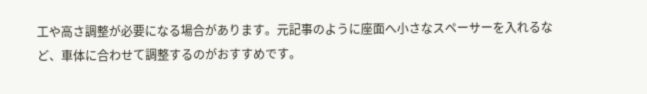工や高さ調整が必要になる場合があります。元記事のように座面へ小さなスペーサーを入れるなど、車体に合わせて調整するのがおすすめです。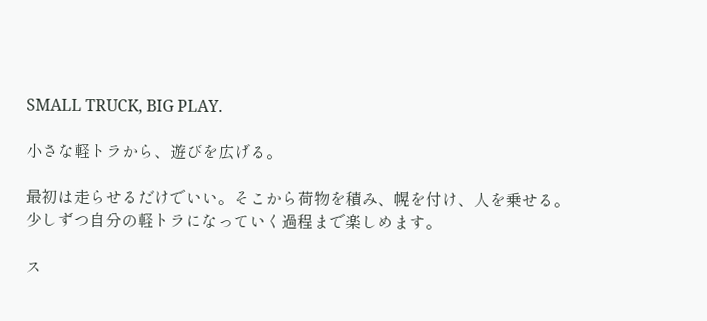SMALL TRUCK, BIG PLAY.

小さな軽トラから、遊びを広げる。

最初は走らせるだけでいい。そこから荷物を積み、幌を付け、人を乗せる。少しずつ自分の軽トラになっていく過程まで楽しめます。

ス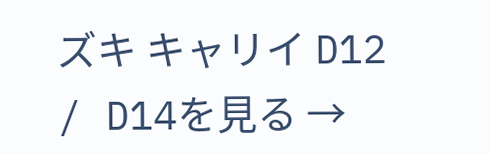ズキ キャリイ D12 / D14を見る →